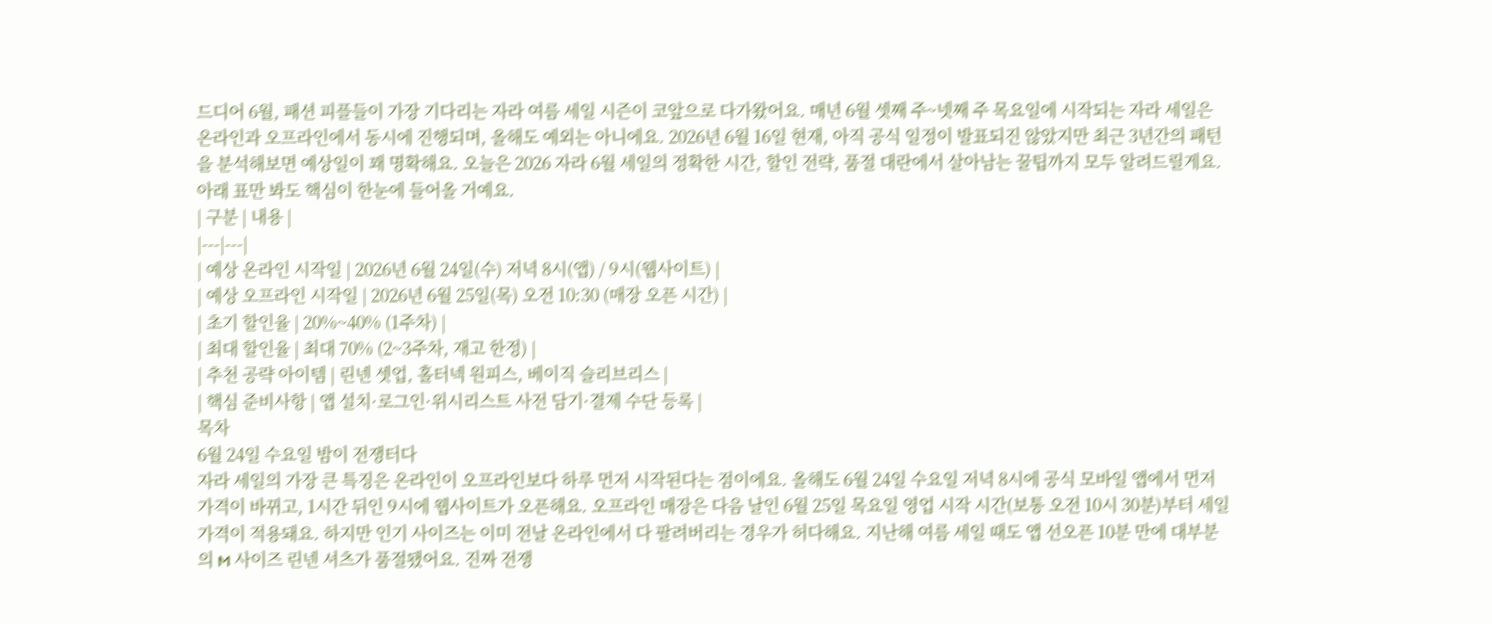드디어 6월, 패션 피플들이 가장 기다리는 자라 여름 세일 시즌이 코앞으로 다가왔어요. 매년 6월 셋째 주~넷째 주 목요일에 시작되는 자라 세일은 온라인과 오프라인에서 동시에 진행되며, 올해도 예외는 아니에요. 2026년 6월 16일 현재, 아직 공식 일정이 발표되진 않았지만 최근 3년간의 패턴을 분석해보면 예상일이 꽤 명확해요. 오늘은 2026 자라 6월 세일의 정확한 시간, 할인 전략, 품절 대란에서 살아남는 꿀팁까지 모두 알려드릴게요. 아래 표만 봐도 핵심이 한눈에 들어올 거예요.
| 구분 | 내용 |
|---|---|
| 예상 온라인 시작일 | 2026년 6월 24일(수) 저녁 8시(앱) / 9시(웹사이트) |
| 예상 오프라인 시작일 | 2026년 6월 25일(목) 오전 10:30 (매장 오픈 시간) |
| 초기 할인율 | 20%~40% (1주차) |
| 최대 할인율 | 최대 70% (2~3주차, 재고 한정) |
| 추천 공략 아이템 | 린넨 셋업, 홀터넥 원피스, 베이직 슬리브리스 |
| 핵심 준비사항 | 앱 설치·로그인·위시리스트 사전 담기·결제 수단 등록 |
목차
6월 24일 수요일 밤이 전쟁터다
자라 세일의 가장 큰 특징은 온라인이 오프라인보다 하루 먼저 시작된다는 점이에요. 올해도 6월 24일 수요일 저녁 8시에 공식 모바일 앱에서 먼저 가격이 바뀌고, 1시간 뒤인 9시에 웹사이트가 오픈해요. 오프라인 매장은 다음 날인 6월 25일 목요일 영업 시작 시간(보통 오전 10시 30분)부터 세일 가격이 적용돼요. 하지만 인기 사이즈는 이미 전날 온라인에서 다 팔려버리는 경우가 허다해요. 지난해 여름 세일 때도 앱 선오픈 10분 만에 대부분의 M 사이즈 린넨 셔츠가 품절됐어요. 진짜 전쟁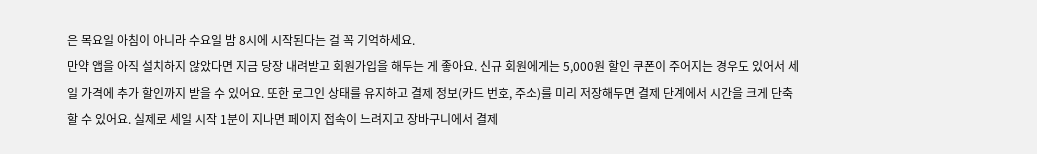은 목요일 아침이 아니라 수요일 밤 8시에 시작된다는 걸 꼭 기억하세요.
만약 앱을 아직 설치하지 않았다면 지금 당장 내려받고 회원가입을 해두는 게 좋아요. 신규 회원에게는 5,000원 할인 쿠폰이 주어지는 경우도 있어서 세일 가격에 추가 할인까지 받을 수 있어요. 또한 로그인 상태를 유지하고 결제 정보(카드 번호, 주소)를 미리 저장해두면 결제 단계에서 시간을 크게 단축할 수 있어요. 실제로 세일 시작 1분이 지나면 페이지 접속이 느려지고 장바구니에서 결제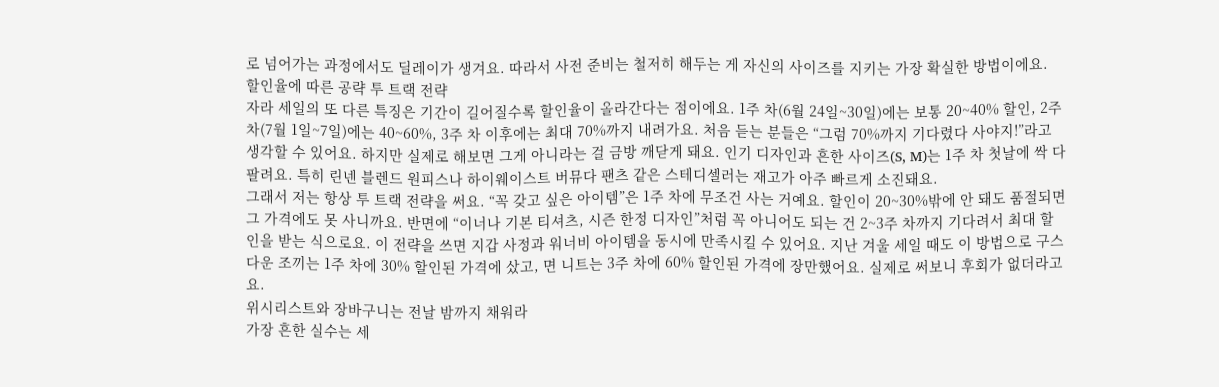로 넘어가는 과정에서도 딜레이가 생겨요. 따라서 사전 준비는 철저히 해두는 게 자신의 사이즈를 지키는 가장 확실한 방법이에요.
할인율에 따른 공략 투 트랙 전략
자라 세일의 또 다른 특징은 기간이 길어질수록 할인율이 올라간다는 점이에요. 1주 차(6월 24일~30일)에는 보통 20~40% 할인, 2주 차(7월 1일~7일)에는 40~60%, 3주 차 이후에는 최대 70%까지 내려가요. 처음 듣는 분들은 “그럼 70%까지 기다렸다 사야지!”라고 생각할 수 있어요. 하지만 실제로 해보면 그게 아니라는 걸 금방 깨닫게 돼요. 인기 디자인과 흔한 사이즈(S, M)는 1주 차 첫날에 싹 다 팔려요. 특히 린넨 블렌드 원피스나 하이웨이스트 버뮤다 팬츠 같은 스테디셀러는 재고가 아주 빠르게 소진돼요.
그래서 저는 항상 투 트랙 전략을 써요. “꼭 갖고 싶은 아이템”은 1주 차에 무조건 사는 거예요. 할인이 20~30%밖에 안 돼도 품절되면 그 가격에도 못 사니까요. 반면에 “이너나 기본 티셔츠, 시즌 한정 디자인”처럼 꼭 아니어도 되는 건 2~3주 차까지 기다려서 최대 할인을 받는 식으로요. 이 전략을 쓰면 지갑 사정과 워너비 아이템을 동시에 만족시킬 수 있어요. 지난 겨울 세일 때도 이 방법으로 구스 다운 조끼는 1주 차에 30% 할인된 가격에 샀고, 면 니트는 3주 차에 60% 할인된 가격에 장만했어요. 실제로 써보니 후회가 없더라고요.
위시리스트와 장바구니는 전날 밤까지 채워라
가장 흔한 실수는 세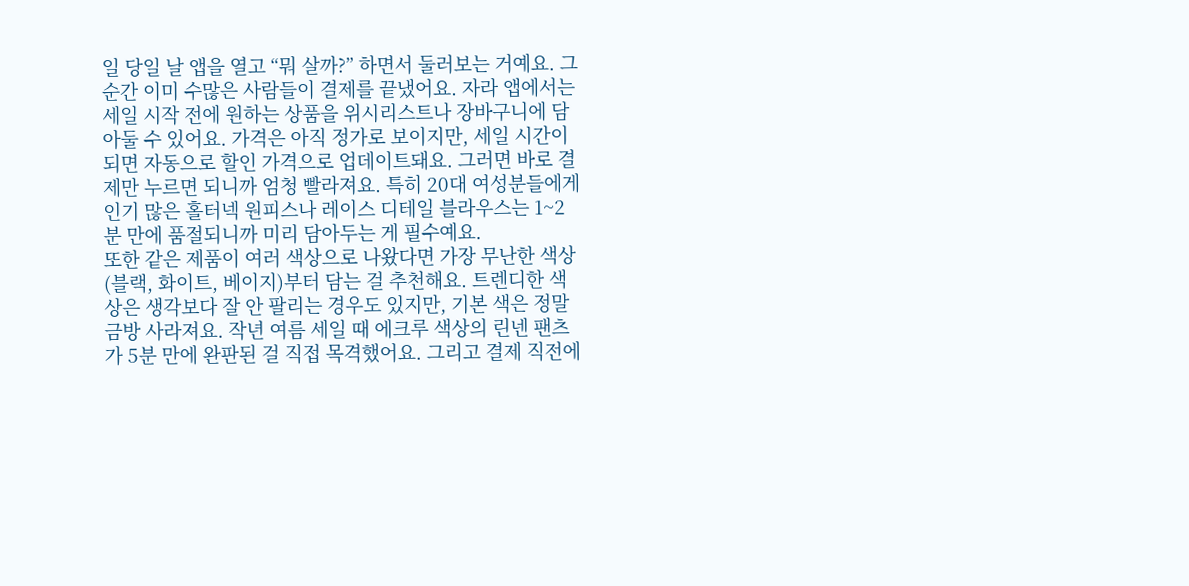일 당일 날 앱을 열고 “뭐 살까?” 하면서 둘러보는 거예요. 그 순간 이미 수많은 사람들이 결제를 끝냈어요. 자라 앱에서는 세일 시작 전에 원하는 상품을 위시리스트나 장바구니에 담아둘 수 있어요. 가격은 아직 정가로 보이지만, 세일 시간이 되면 자동으로 할인 가격으로 업데이트돼요. 그러면 바로 결제만 누르면 되니까 엄청 빨라져요. 특히 20대 여성분들에게 인기 많은 홀터넥 원피스나 레이스 디테일 블라우스는 1~2분 만에 품절되니까 미리 담아두는 게 필수예요.
또한 같은 제품이 여러 색상으로 나왔다면 가장 무난한 색상(블랙, 화이트, 베이지)부터 담는 걸 추천해요. 트렌디한 색상은 생각보다 잘 안 팔리는 경우도 있지만, 기본 색은 정말 금방 사라져요. 작년 여름 세일 때 에크루 색상의 린넨 팬츠가 5분 만에 완판된 걸 직접 목격했어요. 그리고 결제 직전에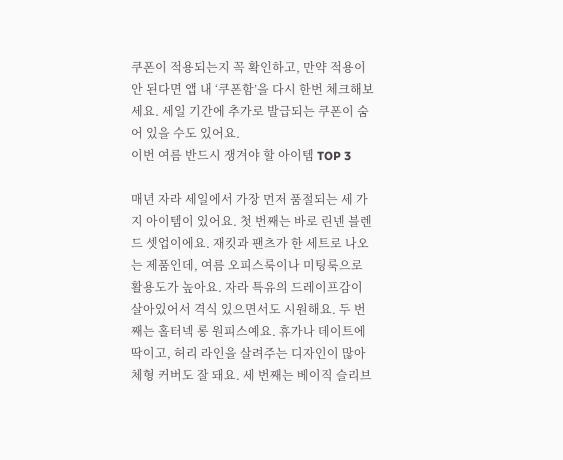쿠폰이 적용되는지 꼭 확인하고, 만약 적용이 안 된다면 앱 내 ‘쿠폰함’을 다시 한번 체크해보세요. 세일 기간에 추가로 발급되는 쿠폰이 숨어 있을 수도 있어요.
이번 여름 반드시 쟁겨야 할 아이템 TOP 3

매년 자라 세일에서 가장 먼저 품절되는 세 가지 아이템이 있어요. 첫 번째는 바로 린넨 블렌드 셋업이에요. 재킷과 팬츠가 한 세트로 나오는 제품인데, 여름 오피스룩이나 미팅룩으로 활용도가 높아요. 자라 특유의 드레이프감이 살아있어서 격식 있으면서도 시원해요. 두 번째는 홀터넥 롱 원피스예요. 휴가나 데이트에 딱이고, 허리 라인을 살려주는 디자인이 많아 체형 커버도 잘 돼요. 세 번째는 베이직 슬리브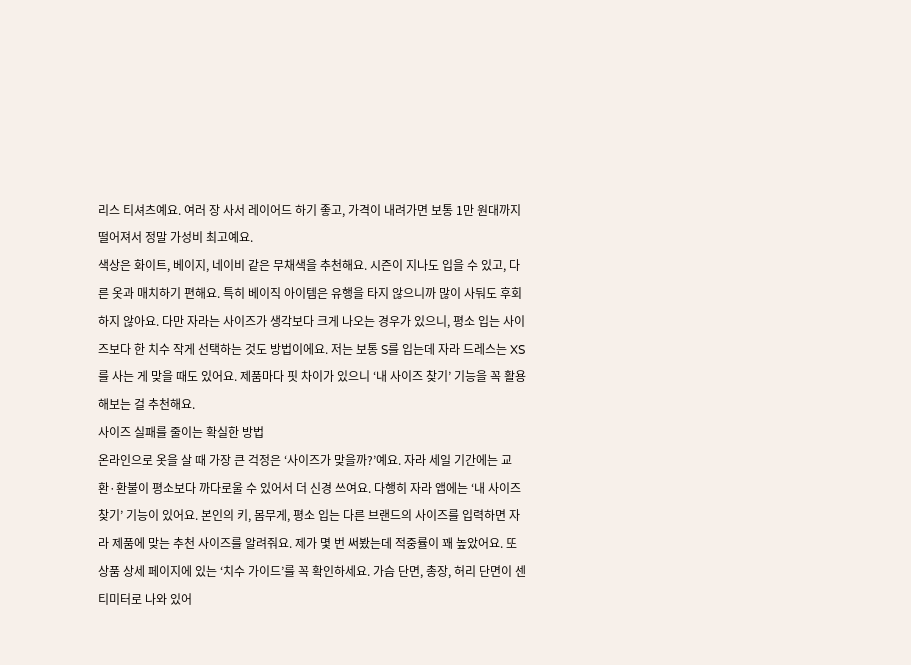리스 티셔츠예요. 여러 장 사서 레이어드 하기 좋고, 가격이 내려가면 보통 1만 원대까지 떨어져서 정말 가성비 최고예요.
색상은 화이트, 베이지, 네이비 같은 무채색을 추천해요. 시즌이 지나도 입을 수 있고, 다른 옷과 매치하기 편해요. 특히 베이직 아이템은 유행을 타지 않으니까 많이 사둬도 후회하지 않아요. 다만 자라는 사이즈가 생각보다 크게 나오는 경우가 있으니, 평소 입는 사이즈보다 한 치수 작게 선택하는 것도 방법이에요. 저는 보통 S를 입는데 자라 드레스는 XS를 사는 게 맞을 때도 있어요. 제품마다 핏 차이가 있으니 ‘내 사이즈 찾기’ 기능을 꼭 활용해보는 걸 추천해요.
사이즈 실패를 줄이는 확실한 방법
온라인으로 옷을 살 때 가장 큰 걱정은 ‘사이즈가 맞을까?’예요. 자라 세일 기간에는 교환·환불이 평소보다 까다로울 수 있어서 더 신경 쓰여요. 다행히 자라 앱에는 ‘내 사이즈 찾기’ 기능이 있어요. 본인의 키, 몸무게, 평소 입는 다른 브랜드의 사이즈를 입력하면 자라 제품에 맞는 추천 사이즈를 알려줘요. 제가 몇 번 써봤는데 적중률이 꽤 높았어요. 또 상품 상세 페이지에 있는 ‘치수 가이드’를 꼭 확인하세요. 가슴 단면, 총장, 허리 단면이 센티미터로 나와 있어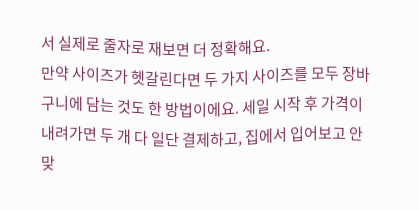서 실제로 줄자로 재보면 더 정확해요.
만약 사이즈가 헷갈린다면 두 가지 사이즈를 모두 장바구니에 담는 것도 한 방법이에요. 세일 시작 후 가격이 내려가면 두 개 다 일단 결제하고, 집에서 입어보고 안 맞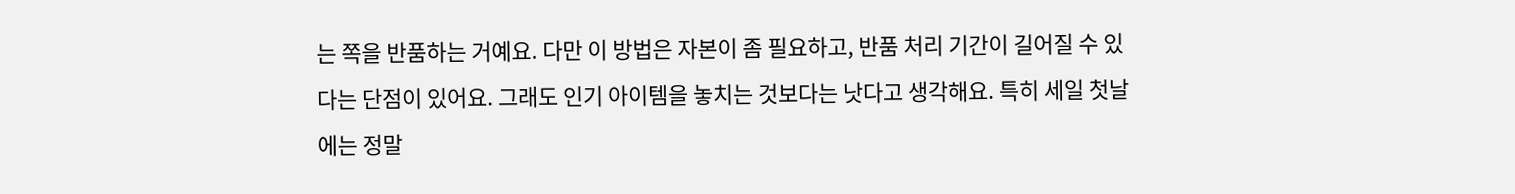는 쪽을 반품하는 거예요. 다만 이 방법은 자본이 좀 필요하고, 반품 처리 기간이 길어질 수 있다는 단점이 있어요. 그래도 인기 아이템을 놓치는 것보다는 낫다고 생각해요. 특히 세일 첫날에는 정말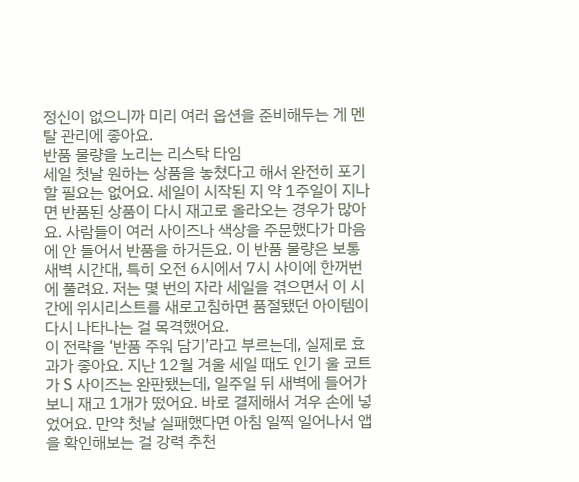정신이 없으니까 미리 여러 옵션을 준비해두는 게 멘탈 관리에 좋아요.
반품 물량을 노리는 리스탁 타임
세일 첫날 원하는 상품을 놓쳤다고 해서 완전히 포기할 필요는 없어요. 세일이 시작된 지 약 1주일이 지나면 반품된 상품이 다시 재고로 올라오는 경우가 많아요. 사람들이 여러 사이즈나 색상을 주문했다가 마음에 안 들어서 반품을 하거든요. 이 반품 물량은 보통 새벽 시간대, 특히 오전 6시에서 7시 사이에 한꺼번에 풀려요. 저는 몇 번의 자라 세일을 겪으면서 이 시간에 위시리스트를 새로고침하면 품절됐던 아이템이 다시 나타나는 걸 목격했어요.
이 전략을 ‘반품 주워 담기’라고 부르는데, 실제로 효과가 좋아요. 지난 12월 겨울 세일 때도 인기 울 코트가 S 사이즈는 완판됐는데, 일주일 뒤 새벽에 들어가 보니 재고 1개가 떴어요. 바로 결제해서 겨우 손에 넣었어요. 만약 첫날 실패했다면 아침 일찍 일어나서 앱을 확인해보는 걸 강력 추천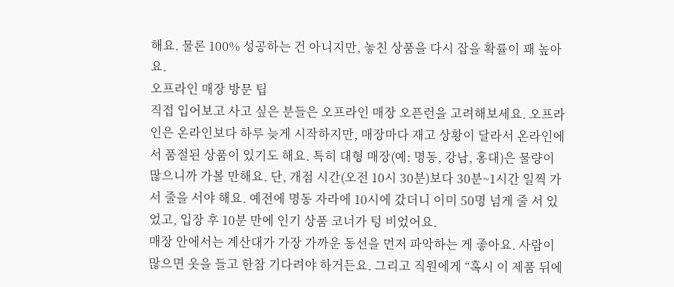해요. 물론 100% 성공하는 건 아니지만, 놓친 상품을 다시 잡을 확률이 꽤 높아요.
오프라인 매장 방문 팁
직접 입어보고 사고 싶은 분들은 오프라인 매장 오픈런을 고려해보세요. 오프라인은 온라인보다 하루 늦게 시작하지만, 매장마다 재고 상황이 달라서 온라인에서 품절된 상품이 있기도 해요. 특히 대형 매장(예: 명동, 강남, 홍대)은 물량이 많으니까 가볼 만해요. 단, 개점 시간(오전 10시 30분)보다 30분~1시간 일찍 가서 줄을 서야 해요. 예전에 명동 자라에 10시에 갔더니 이미 50명 넘게 줄 서 있었고, 입장 후 10분 만에 인기 상품 코너가 텅 비었어요.
매장 안에서는 계산대가 가장 가까운 동선을 먼저 파악하는 게 좋아요. 사람이 많으면 옷을 들고 한참 기다려야 하거든요. 그리고 직원에게 “혹시 이 제품 뒤에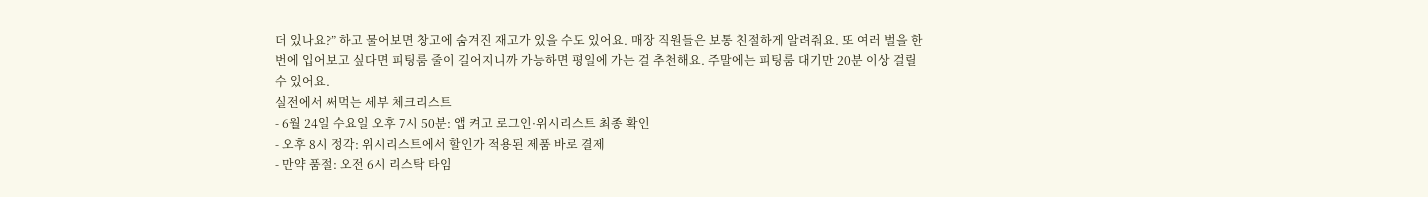더 있나요?” 하고 물어보면 창고에 숨겨진 재고가 있을 수도 있어요. 매장 직원들은 보통 친절하게 알려줘요. 또 여러 벌을 한 번에 입어보고 싶다면 피팅룸 줄이 길어지니까 가능하면 평일에 가는 걸 추천해요. 주말에는 피팅룸 대기만 20분 이상 걸릴 수 있어요.
실전에서 써먹는 세부 체크리스트
- 6월 24일 수요일 오후 7시 50분: 앱 켜고 로그인·위시리스트 최종 확인
- 오후 8시 정각: 위시리스트에서 할인가 적용된 제품 바로 결제
- 만약 품절: 오전 6시 리스탁 타임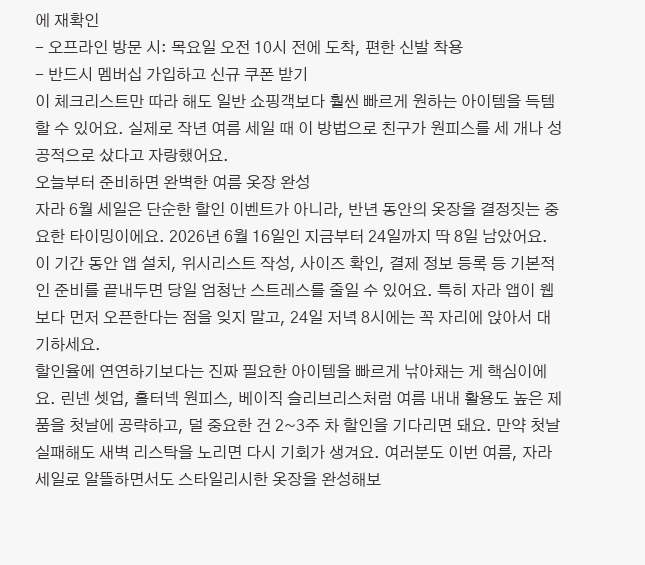에 재확인
- 오프라인 방문 시: 목요일 오전 10시 전에 도착, 편한 신발 착용
- 반드시 멤버십 가입하고 신규 쿠폰 받기
이 체크리스트만 따라 해도 일반 쇼핑객보다 훨씬 빠르게 원하는 아이템을 득템할 수 있어요. 실제로 작년 여름 세일 때 이 방법으로 친구가 원피스를 세 개나 성공적으로 샀다고 자랑했어요.
오늘부터 준비하면 완벽한 여름 옷장 완성
자라 6월 세일은 단순한 할인 이벤트가 아니라, 반년 동안의 옷장을 결정짓는 중요한 타이밍이에요. 2026년 6월 16일인 지금부터 24일까지 딱 8일 남았어요. 이 기간 동안 앱 설치, 위시리스트 작성, 사이즈 확인, 결제 정보 등록 등 기본적인 준비를 끝내두면 당일 엄청난 스트레스를 줄일 수 있어요. 특히 자라 앱이 웹보다 먼저 오픈한다는 점을 잊지 말고, 24일 저녁 8시에는 꼭 자리에 앉아서 대기하세요.
할인율에 연연하기보다는 진짜 필요한 아이템을 빠르게 낚아채는 게 핵심이에요. 린넨 셋업, 홀터넥 원피스, 베이직 슬리브리스처럼 여름 내내 활용도 높은 제품을 첫날에 공략하고, 덜 중요한 건 2~3주 차 할인을 기다리면 돼요. 만약 첫날 실패해도 새벽 리스탁을 노리면 다시 기회가 생겨요. 여러분도 이번 여름, 자라 세일로 알뜰하면서도 스타일리시한 옷장을 완성해보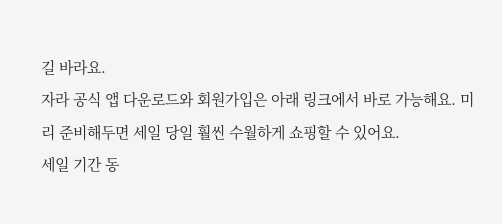길 바라요.
자라 공식 앱 다운로드와 회원가입은 아래 링크에서 바로 가능해요. 미리 준비해두면 세일 당일 훨씬 수월하게 쇼핑할 수 있어요.
세일 기간 동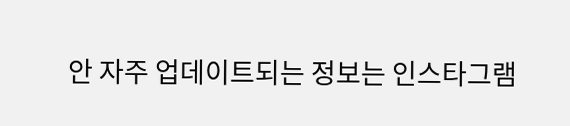안 자주 업데이트되는 정보는 인스타그램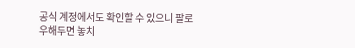공식 계정에서도 확인할 수 있으니 팔로우해두면 놓치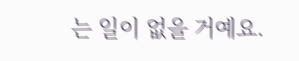는 일이 없을 거예요.